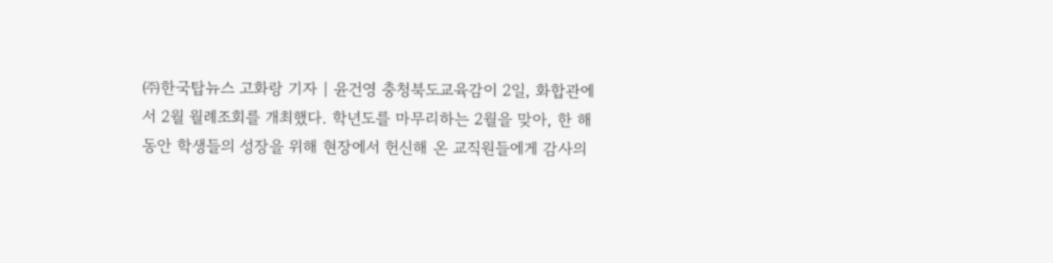㈜한국탑뉴스 고화랑 기자 | 윤건영 충청북도교육감이 2일, 화합관에서 2월 월례조회를 개최했다. 학년도를 마무리하는 2월을 맞아, 한 해 동안 학생들의 성장을 위해 현장에서 헌신해 온 교직원들에게 감사의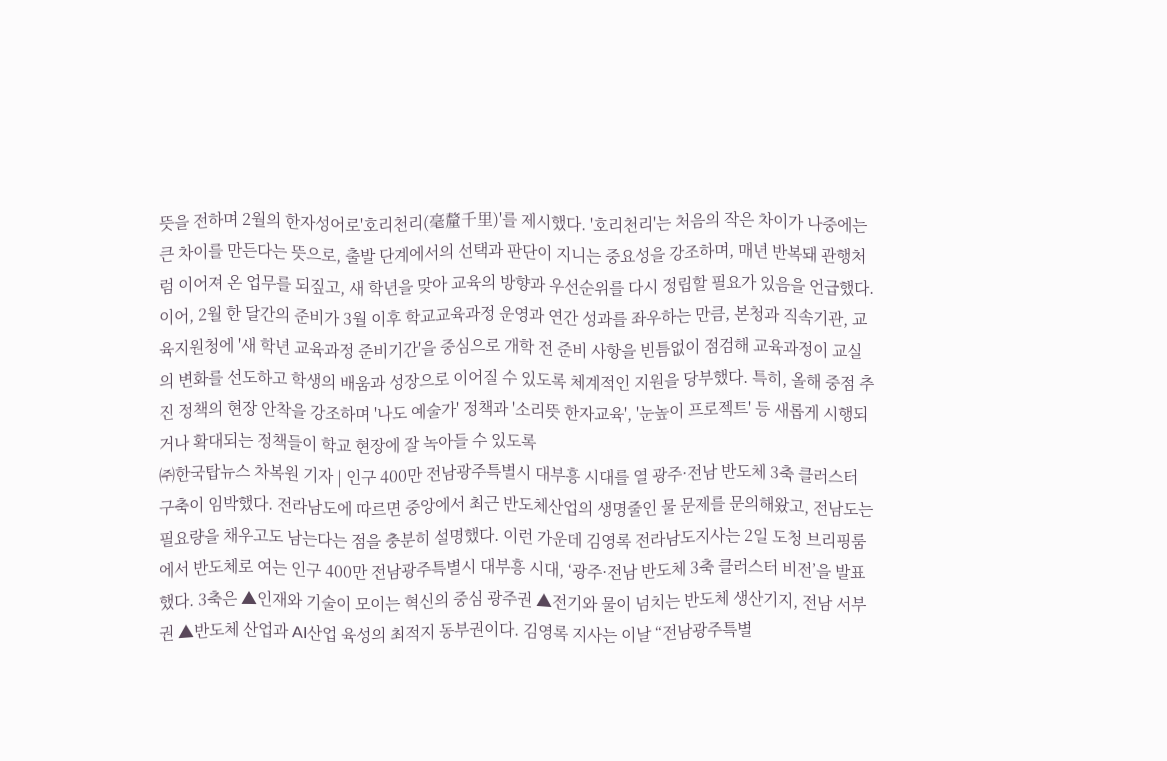뜻을 전하며 2월의 한자성어로'호리천리(毫釐千里)'를 제시했다. '호리천리'는 처음의 작은 차이가 나중에는 큰 차이를 만든다는 뜻으로, 출발 단계에서의 선택과 판단이 지니는 중요성을 강조하며, 매년 반복돼 관행처럼 이어져 온 업무를 되짚고, 새 학년을 맞아 교육의 방향과 우선순위를 다시 정립할 필요가 있음을 언급했다. 이어, 2월 한 달간의 준비가 3월 이후 학교교육과정 운영과 연간 성과를 좌우하는 만큼, 본청과 직속기관, 교육지원청에 '새 학년 교육과정 준비기간'을 중심으로 개학 전 준비 사항을 빈틈없이 점검해 교육과정이 교실의 변화를 선도하고 학생의 배움과 성장으로 이어질 수 있도록 체계적인 지원을 당부했다. 특히, 올해 중점 추진 정책의 현장 안착을 강조하며 '나도 예술가' 정책과 '소리뜻 한자교육', '눈높이 프로젝트' 등 새롭게 시행되거나 확대되는 정책들이 학교 현장에 잘 녹아들 수 있도록
㈜한국탑뉴스 차복원 기자 | 인구 400만 전남광주특별시 대부흥 시대를 열 광주·전남 반도체 3축 클러스터 구축이 임박했다. 전라남도에 따르면 중앙에서 최근 반도체산업의 생명줄인 물 문제를 문의해왔고, 전남도는 필요량을 채우고도 남는다는 점을 충분히 설명했다. 이런 가운데 김영록 전라남도지사는 2일 도청 브리핑룸에서 반도체로 여는 인구 400만 전남광주특별시 대부흥 시대, ‘광주·전남 반도체 3축 클러스터 비전’을 발표했다. 3축은 ▲인재와 기술이 모이는 혁신의 중심 광주권 ▲전기와 물이 넘치는 반도체 생산기지, 전남 서부권 ▲반도체 산업과 AI산업 육성의 최적지 동부권이다. 김영록 지사는 이날 “전남광주특별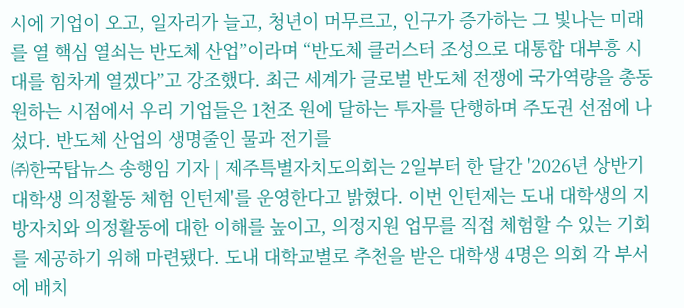시에 기업이 오고, 일자리가 늘고, 청년이 머무르고, 인구가 증가하는 그 빛나는 미래를 열 핵심 열쇠는 반도체 산업”이라며 “반도체 클러스터 조성으로 대통합 대부흥 시대를 힘차게 열겠다”고 강조했다. 최근 세계가 글로벌 반도체 전쟁에 국가역량을 총동원하는 시점에서 우리 기업들은 1천조 원에 달하는 투자를 단행하며 주도권 선점에 나섰다. 반도체 산업의 생명줄인 물과 전기를
㈜한국탑뉴스 송행임 기자 | 제주특별자치도의회는 2일부터 한 달간 '2026년 상반기 대학생 의정활동 체험 인턴제'를 운영한다고 밝혔다. 이번 인턴제는 도내 대학생의 지방자치와 의정활동에 대한 이해를 높이고, 의정지원 업무를 직접 체험할 수 있는 기회를 제공하기 위해 마련됐다. 도내 대학교별로 추천을 받은 대학생 4명은 의회 각 부서에 배치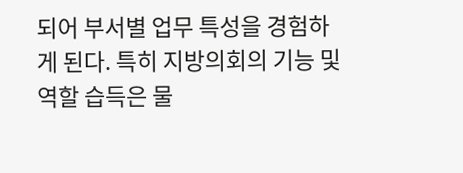되어 부서별 업무 특성을 경험하게 된다. 특히 지방의회의 기능 및 역할 습득은 물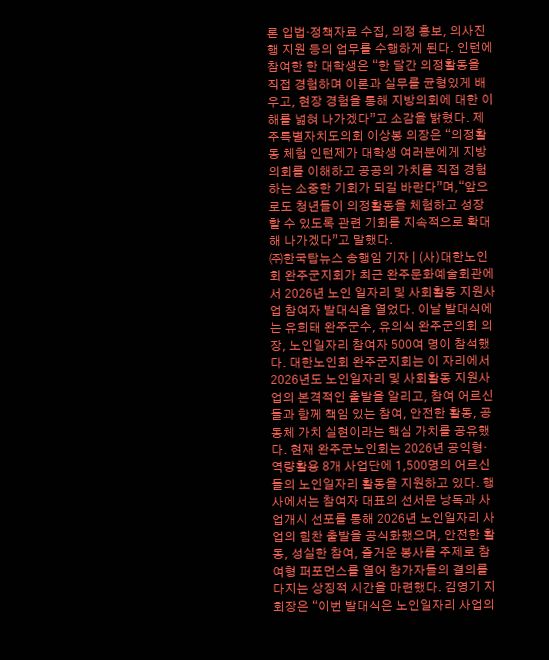론 입법·정책자료 수집, 의정 홍보, 의사진행 지원 등의 업무를 수행하게 된다. 인턴에 참여한 한 대학생은 “한 달간 의정활동을 직접 경험하며 이론과 실무를 균형있게 배우고, 현장 경험을 통해 지방의회에 대한 이해를 넓혀 나가겠다”고 소감을 밝혔다. 제주특별자치도의회 이상봉 의장은 “의정활동 체험 인턴제가 대학생 여러분에게 지방의회를 이해하고 공공의 가치를 직접 경험하는 소중한 기회가 되길 바란다”며,“앞으로도 청년들이 의정활동을 체험하고 성장할 수 있도록 관련 기회를 지속적으로 확대해 나가겠다”고 말했다.
㈜한국탑뉴스 송행임 기자 | (사)대한노인회 완주군지회가 최근 완주문화예술회관에서 2026년 노인 일자리 및 사회활동 지원사업 참여자 발대식을 열었다. 이날 발대식에는 유희태 완주군수, 유의식 완주군의회 의장, 노인일자리 참여자 500여 명이 참석했다. 대한노인회 완주군지회는 이 자리에서 2026년도 노인일자리 및 사회활동 지원사업의 본격적인 출발을 알리고, 참여 어르신들과 함께 책임 있는 참여, 안전한 활동, 공동체 가치 실현이라는 핵심 가치를 공유했다. 현재 완주군노인회는 2026년 공익형·역량활용 8개 사업단에 1,500명의 어르신들의 노인일자리 활동을 지원하고 있다. 행사에서는 참여자 대표의 선서문 낭독과 사업개시 선포를 통해 2026년 노인일자리 사업의 힘찬 출발을 공식화했으며, 안전한 활동, 성실한 참여, 즐거운 봉사를 주제로 참여형 퍼포먼스를 열어 참가자들의 결의를 다지는 상징적 시간을 마련했다. 김영기 지회장은 “이번 발대식은 노인일자리 사업의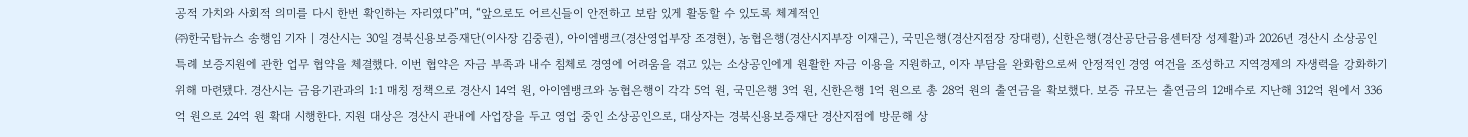공적 가치와 사회적 의미를 다시 한번 확인하는 자리였다”며, “앞으로도 어르신들이 안전하고 보람 있게 활동할 수 있도록 체계적인
㈜한국탑뉴스 송행임 기자 | 경산시는 30일 경북신용보증재단(이사장 김중권), 아이엠뱅크(경산영업부장 조경현), 농협은행(경산시지부장 이재근), 국민은행(경산지점장 장대령), 신한은행(경산공단금융센터장 성제활)과 2026년 경산시 소상공인 특례 보증지원에 관한 업무 협약을 체결했다. 이번 협약은 자금 부족과 내수 침체로 경영에 어려움을 겪고 있는 소상공인에게 원활한 자금 이용을 지원하고, 이자 부담을 완화함으로써 안정적인 경영 여건을 조성하고 지역경제의 자생력을 강화하기 위해 마련됐다. 경산시는 금융기관과의 1:1 매칭 정책으로 경산시 14억 원, 아이엠뱅크와 농협은행이 각각 5억 원, 국민은행 3억 원, 신한은행 1억 원으로 총 28억 원의 출연금을 확보했다. 보증 규모는 출연금의 12배수로 지난해 312억 원에서 336억 원으로 24억 원 확대 시행한다. 지원 대상은 경산시 관내에 사업장을 두고 영업 중인 소상공인으로, 대상자는 경북신용보증재단 경산지점에 방문해 상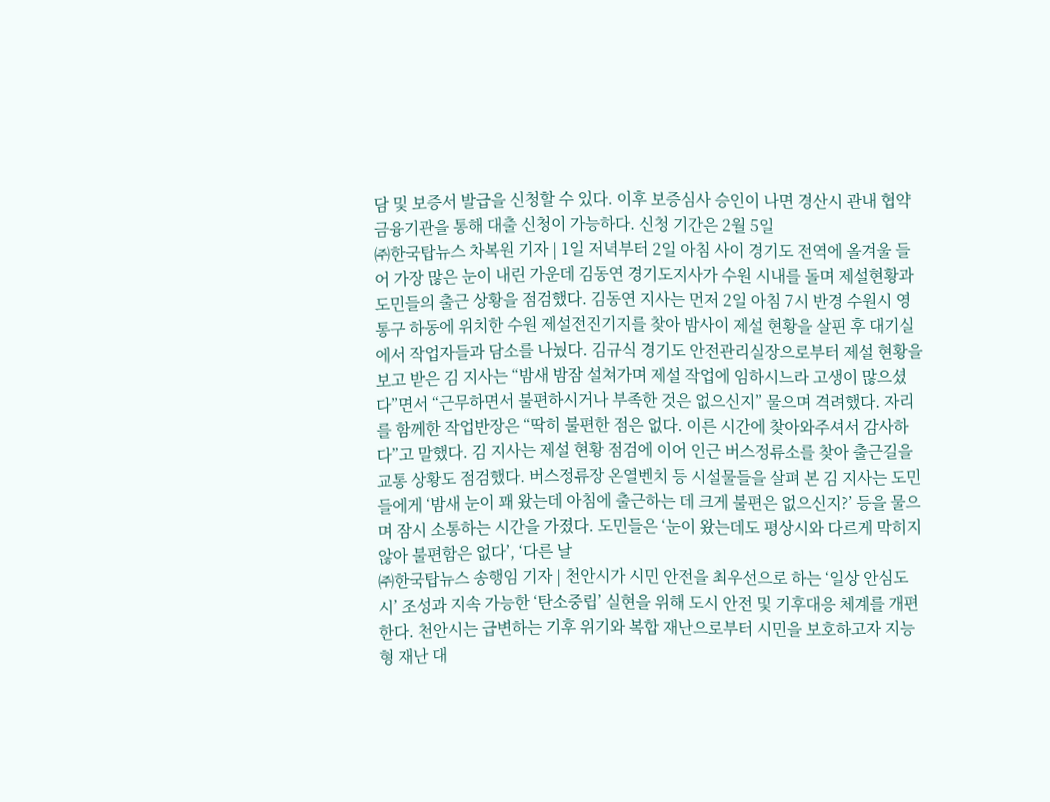담 및 보증서 발급을 신청할 수 있다. 이후 보증심사 승인이 나면 경산시 관내 협약 금융기관을 통해 대출 신청이 가능하다. 신청 기간은 2월 5일
㈜한국탑뉴스 차복원 기자 | 1일 저녁부터 2일 아침 사이 경기도 전역에 올겨울 들어 가장 많은 눈이 내린 가운데 김동연 경기도지사가 수원 시내를 돌며 제설현황과 도민들의 출근 상황을 점검했다. 김동연 지사는 먼저 2일 아침 7시 반경 수원시 영통구 하동에 위치한 수원 제설전진기지를 찾아 밤사이 제설 현황을 살핀 후 대기실에서 작업자들과 담소를 나눴다. 김규식 경기도 안전관리실장으로부터 제설 현황을 보고 받은 김 지사는 “밤새 밤잠 설쳐가며 제설 작업에 임하시느라 고생이 많으셨다”면서 “근무하면서 불편하시거나 부족한 것은 없으신지” 물으며 격려했다. 자리를 함께한 작업반장은 “딱히 불편한 점은 없다. 이른 시간에 찾아와주셔서 감사하다”고 말했다. 김 지사는 제설 현황 점검에 이어 인근 버스정류소를 찾아 출근길을 교통 상황도 점검했다. 버스정류장 온열벤치 등 시설물들을 살펴 본 김 지사는 도민들에게 ‘밤새 눈이 꽤 왔는데 아침에 출근하는 데 크게 불편은 없으신지?’ 등을 물으며 잠시 소통하는 시간을 가졌다. 도민들은 ‘눈이 왔는데도 평상시와 다르게 막히지 않아 불편함은 없다’, ‘다른 날
㈜한국탑뉴스 송행임 기자 | 천안시가 시민 안전을 최우선으로 하는 ‘일상 안심도시’ 조성과 지속 가능한 ‘탄소중립’ 실현을 위해 도시 안전 및 기후대응 체계를 개편한다. 천안시는 급변하는 기후 위기와 복합 재난으로부터 시민을 보호하고자 지능형 재난 대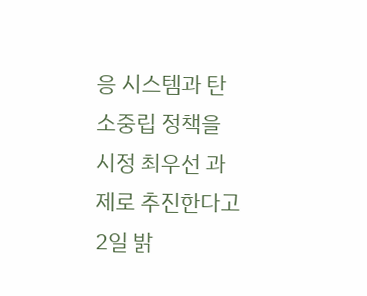응 시스템과 탄소중립 정책을 시정 최우선 과제로 추진한다고 2일 밝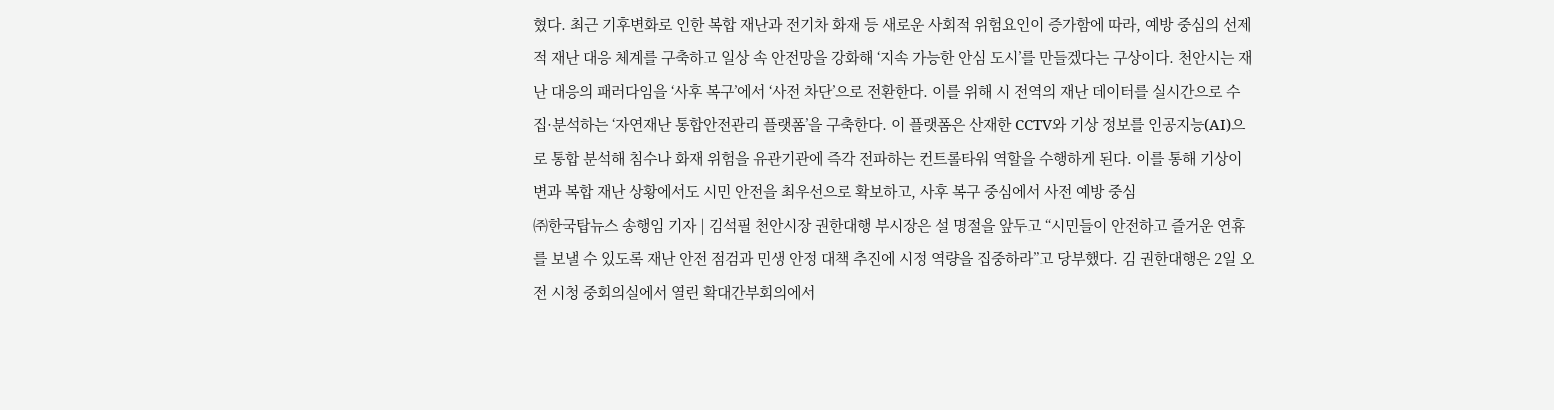혔다. 최근 기후변화로 인한 복합 재난과 전기차 화재 등 새로운 사회적 위험요인이 증가함에 따라, 예방 중심의 선제적 재난 대응 체계를 구축하고 일상 속 안전망을 강화해 ‘지속 가능한 안심 도시’를 만들겠다는 구상이다. 천안시는 재난 대응의 패러다임을 ‘사후 복구’에서 ‘사전 차단’으로 전환한다. 이를 위해 시 전역의 재난 데이터를 실시간으로 수집·분석하는 ‘자연재난 통합안전관리 플랫폼’을 구축한다. 이 플랫폼은 산재한 CCTV와 기상 정보를 인공지능(AI)으로 통합 분석해 침수나 화재 위험을 유관기관에 즉각 전파하는 컨트롤타워 역할을 수행하게 된다. 이를 통해 기상이변과 복합 재난 상황에서도 시민 안전을 최우선으로 확보하고, 사후 복구 중심에서 사전 예방 중심
㈜한국탑뉴스 송행임 기자 | 김석필 천안시장 권한대행 부시장은 설 명절을 앞두고 “시민들이 안전하고 즐거운 연휴를 보낼 수 있도록 재난 안전 점검과 민생 안정 대책 추진에 시정 역량을 집중하라”고 당부했다. 김 권한대행은 2일 오전 시청 중회의실에서 열린 확대간부회의에서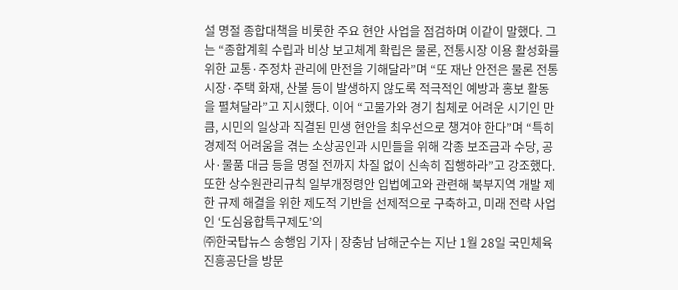설 명절 종합대책을 비롯한 주요 현안 사업을 점검하며 이같이 말했다. 그는 “종합계획 수립과 비상 보고체계 확립은 물론, 전통시장 이용 활성화를 위한 교통·주정차 관리에 만전을 기해달라”며 “또 재난 안전은 물론 전통시장·주택 화재, 산불 등이 발생하지 않도록 적극적인 예방과 홍보 활동을 펼쳐달라”고 지시했다. 이어 “고물가와 경기 침체로 어려운 시기인 만큼, 시민의 일상과 직결된 민생 현안을 최우선으로 챙겨야 한다”며 “특히 경제적 어려움을 겪는 소상공인과 시민들을 위해 각종 보조금과 수당, 공사·물품 대금 등을 명절 전까지 차질 없이 신속히 집행하라”고 강조했다. 또한 상수원관리규칙 일부개정령안 입법예고와 관련해 북부지역 개발 제한 규제 해결을 위한 제도적 기반을 선제적으로 구축하고, 미래 전략 사업인 ‘도심융합특구제도’의
㈜한국탑뉴스 송행임 기자 | 장충남 남해군수는 지난 1월 28일 국민체육진흥공단을 방문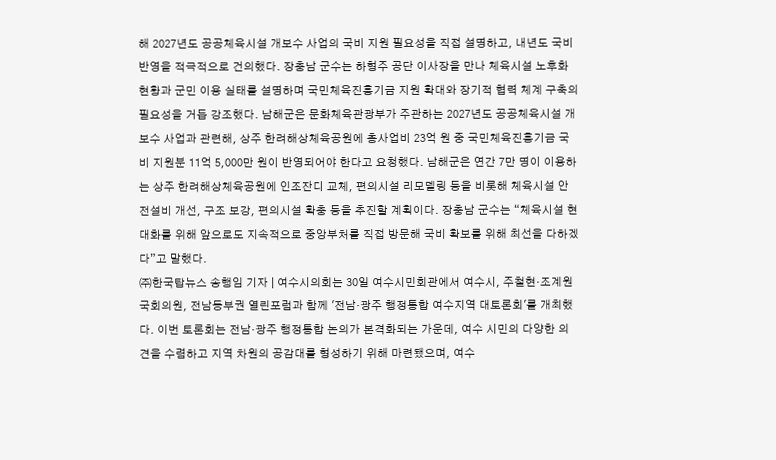해 2027년도 공공체육시설 개보수 사업의 국비 지원 필요성을 직접 설명하고, 내년도 국비 반영을 적극적으로 건의했다. 장충남 군수는 하형주 공단 이사장을 만나 체육시설 노후화 현황과 군민 이용 실태를 설명하며 국민체육진흥기금 지원 확대와 장기적 협력 체계 구축의 필요성을 거듭 강조했다. 남해군은 문화체육관광부가 주관하는 2027년도 공공체육시설 개보수 사업과 관련해, 상주 한려해상체육공원에 총사업비 23억 원 중 국민체육진흥기금 국비 지원분 11억 5,000만 원이 반영되어야 한다고 요청했다. 남해군은 연간 7만 명이 이용하는 상주 한려해상체육공원에 인조잔디 교체, 편의시설 리모델링 등을 비롯해 체육시설 안전설비 개선, 구조 보강, 편의시설 확충 등을 추진할 계획이다. 장충남 군수는 “체육시설 현대화를 위해 앞으로도 지속적으로 중앙부처를 직접 방문해 국비 확보를 위해 최선을 다하겠다”고 말했다.
㈜한국탑뉴스 송행임 기자 | 여수시의회는 30일 여수시민회관에서 여수시, 주철현·조계원 국회의원, 전남동부권 열린포럼과 함께 '전남·광주 행정통합 여수지역 대토론회'를 개최했다. 이번 토론회는 전남·광주 행정통합 논의가 본격화되는 가운데, 여수 시민의 다양한 의견을 수렴하고 지역 차원의 공감대를 형성하기 위해 마련됐으며, 여수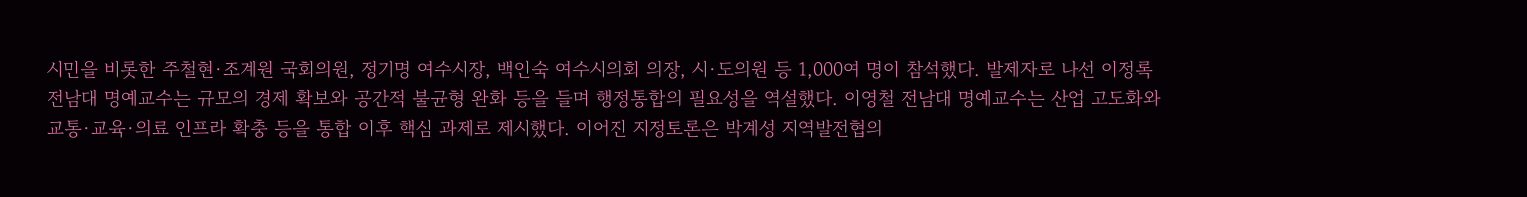시민을 비롯한 주철현·조계원 국회의원, 정기명 여수시장, 백인숙 여수시의회 의장, 시·도의원 등 1,000여 명이 참석했다. 발제자로 나선 이정록 전남대 명예교수는 규모의 경제 확보와 공간적 불균형 완화 등을 들며 행정통합의 필요성을 역설했다. 이영철 전남대 명예교수는 산업 고도화와 교통·교육·의료 인프라 확충 등을 통합 이후 핵심 과제로 제시했다. 이어진 지정토론은 박계성 지역발전협의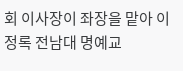회 이사장이 좌장을 맡아 이정록 전남대 명예교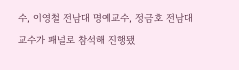수, 이영철 전남대 명예교수, 정금호 전남대 교수가 패널로 참석해 진행됐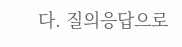다. 질의응답으로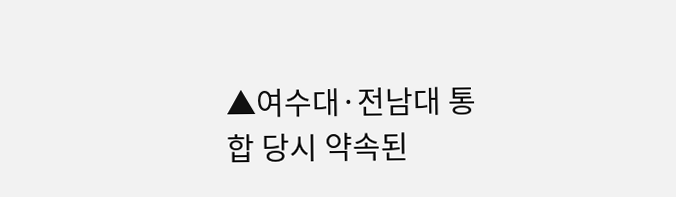▲여수대·전남대 통합 당시 약속된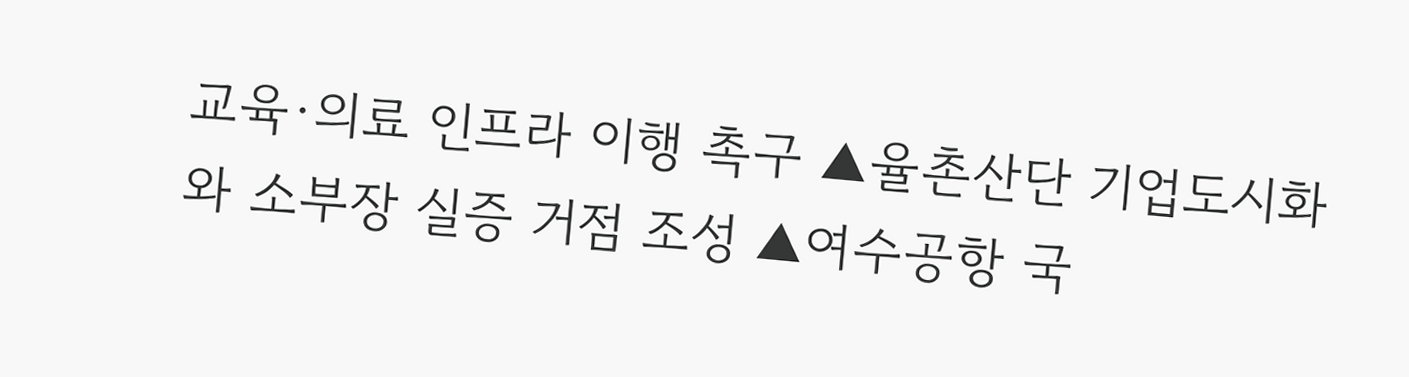교육·의료 인프라 이행 촉구 ▲율촌산단 기업도시화와 소부장 실증 거점 조성 ▲여수공항 국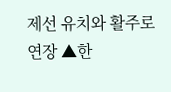제선 유치와 활주로 연장 ▲한